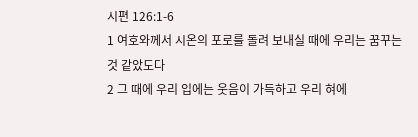시편 126:1-6
1 여호와께서 시온의 포로를 돌려 보내실 때에 우리는 꿈꾸는 것 같았도다
2 그 때에 우리 입에는 웃음이 가득하고 우리 혀에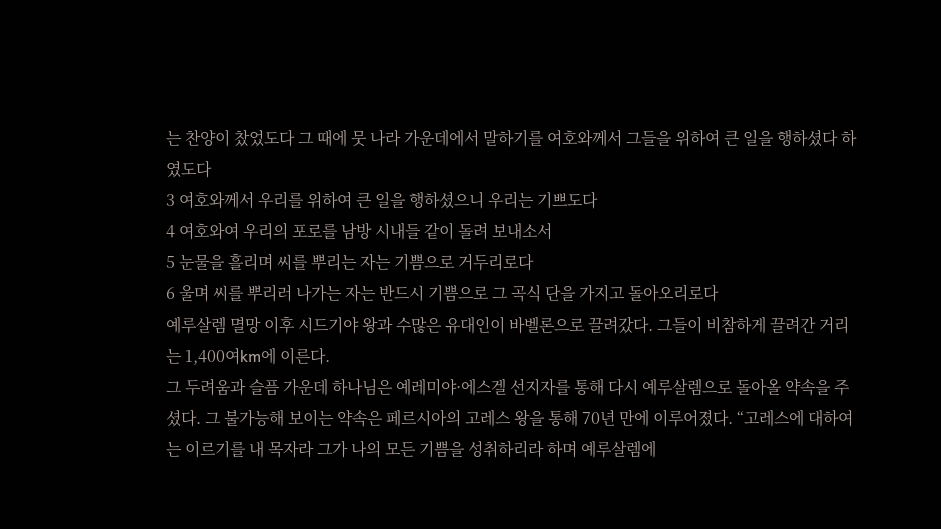는 찬양이 찼었도다 그 때에 뭇 나라 가운데에서 말하기를 여호와께서 그들을 위하여 큰 일을 행하셨다 하였도다
3 여호와께서 우리를 위하여 큰 일을 행하셨으니 우리는 기쁘도다
4 여호와여 우리의 포로를 남방 시내들 같이 돌려 보내소서
5 눈물을 흘리며 씨를 뿌리는 자는 기쁨으로 거두리로다
6 울며 씨를 뿌리러 나가는 자는 반드시 기쁨으로 그 곡식 단을 가지고 돌아오리로다
예루살렘 멸망 이후 시드기야 왕과 수많은 유대인이 바벨론으로 끌려갔다. 그들이 비참하게 끌려간 거리는 1,400여km에 이른다.
그 두려움과 슬픔 가운데 하나님은 예레미야·에스겔 선지자를 통해 다시 예루살렘으로 돌아올 약속을 주셨다. 그 불가능해 보이는 약속은 페르시아의 고레스 왕을 통해 70년 만에 이루어졌다. “고레스에 대하여는 이르기를 내 목자라 그가 나의 모든 기쁨을 성취하리라 하며 예루살렘에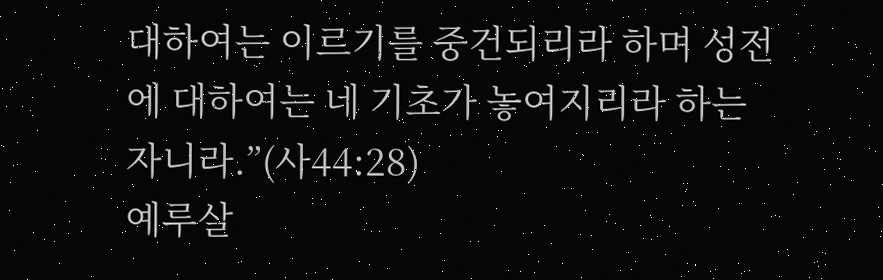대하여는 이르기를 중건되리라 하며 성전에 대하여는 네 기초가 놓여지리라 하는 자니라.”(사44:28)
예루살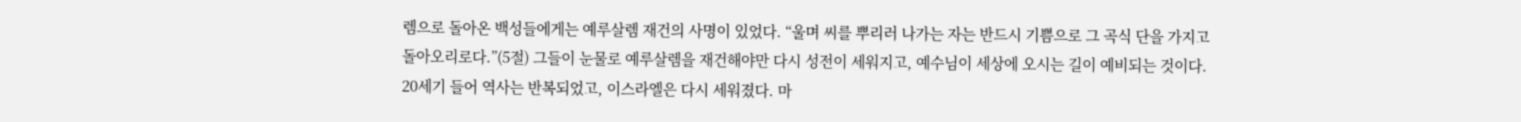렘으로 돌아온 백성들에게는 예루살렘 재건의 사명이 있었다. “울며 씨를 뿌리러 나가는 자는 반드시 기쁨으로 그 곡식 단을 가지고 돌아오리로다.”(5절) 그들이 눈물로 예루살렘을 재건해야만 다시 성전이 세워지고, 예수님이 세상에 오시는 길이 예비되는 것이다. 20세기 들어 역사는 반복되었고, 이스라엘은 다시 세워졌다. 마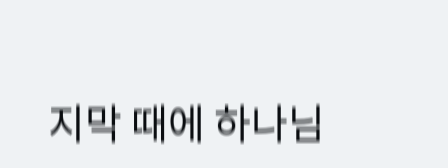지막 때에 하나님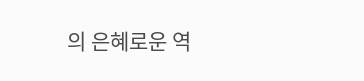의 은혜로운 역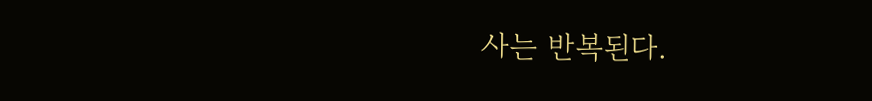사는 반복된다.